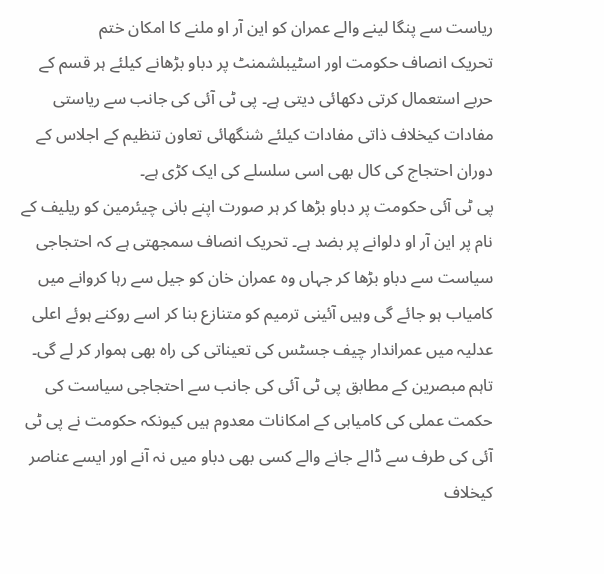ریاست سے پنگا لینے والے عمران کو این آر او ملنے کا امکان ختم
تحریک انصاف حکومت اور اسٹیبلشمنٹ پر دباو بڑھانے کیلئے ہر قسم کے حربے استعمال کرتی دکھائی دیتی ہے۔ پی ٹی آئی کی جانب سے ریاستی مفادات کیخلاف ذاتی مفادات کیلئے شنگھائی تعاون تنظیم کے اجلاس کے دوران احتجاج کی کال بھی اسی سلسلے کی ایک کڑی ہے۔
پی ٹی آئی حکومت پر دباو بڑھا کر ہر صورت اپنے بانی چیئرمین کو ریلیف کے نام پر این آر او دلوانے پر بضد ہے۔ تحریک انصاف سمجھتی ہے کہ احتجاجی سیاست سے دباو بڑھا کر جہاں وہ عمران خان کو جیل سے رہا کروانے میں کامیاب ہو جائے گی وہیں آئینی ترمیم کو متنازع بنا کر اسے روکنے ہوئے اعلی عدلیہ میں عمراندار چیف جسٹس کی تعیناتی کی راہ بھی ہموار کر لے گی۔
تاہم مبصرین کے مطابق پی ٹی آئی کی جانب سے احتجاجی سیاست کی حکمت عملی کی کامیابی کے امکانات معدوم ہیں کیونکہ حکومت نے پی ٹی آئی کی طرف سے ڈالے جانے والے کسی بھی دباو میں نہ آنے اور ایسے عناصر کیخلاف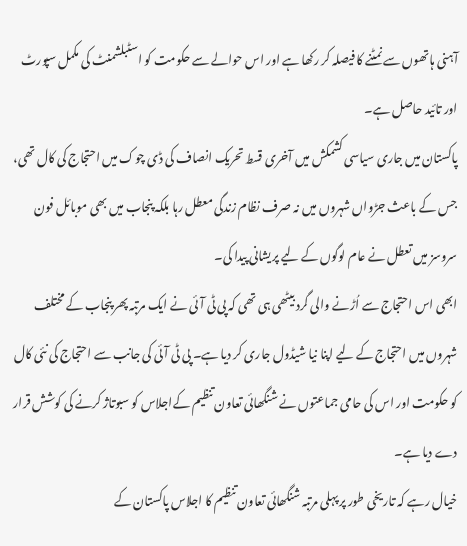آہنی ہاتھوں سے نمٹنے کا فیصلہ کر رکھا ہے اور اس حوالے سے حکومت کو اسٹبلشمنٹ کی مکمل سپورٹ اور تائید حاصل ہے۔
پاکستان میں جاری سیاسی کشمکش میں آخری قسط تحریک انصاف کی ڈی چوک میں احتجاج کی کال تھی، جس کے باعث جڑواں شہروں میں نہ صرف نظام زندگی معطل رہا بلکہ پنجاب میں بھی موبائل فون سروسز میں تعطل نے عام لوگوں کے لیے پریشانی پیدا کی۔
ابھی اس احتجاج سے اُڑنے والی گرد بیٹھی ہی تھی کہ پی ٹی آئی نے ایک مرتبہ پھر پنجاب کے مختلف شہروں میں احتجاج کے لیے اپنا نیا شیڈول جاری کر دیا ہے۔ پی ٹی آئی کی جانب سے احتجاج کی نئی کال کو حکومت اور اس کی حامی جماعتوں نے شنگھائی تعاون تنظیم کےاجلاس کو سبوتاژ کرنے کی کوشش قرار دے دیا ہے۔
خیال رہے کہ تاریخی طور پر پہلی مرتبہ شنگھائی تعاون تنظیم کا اجلاس پاکستان کے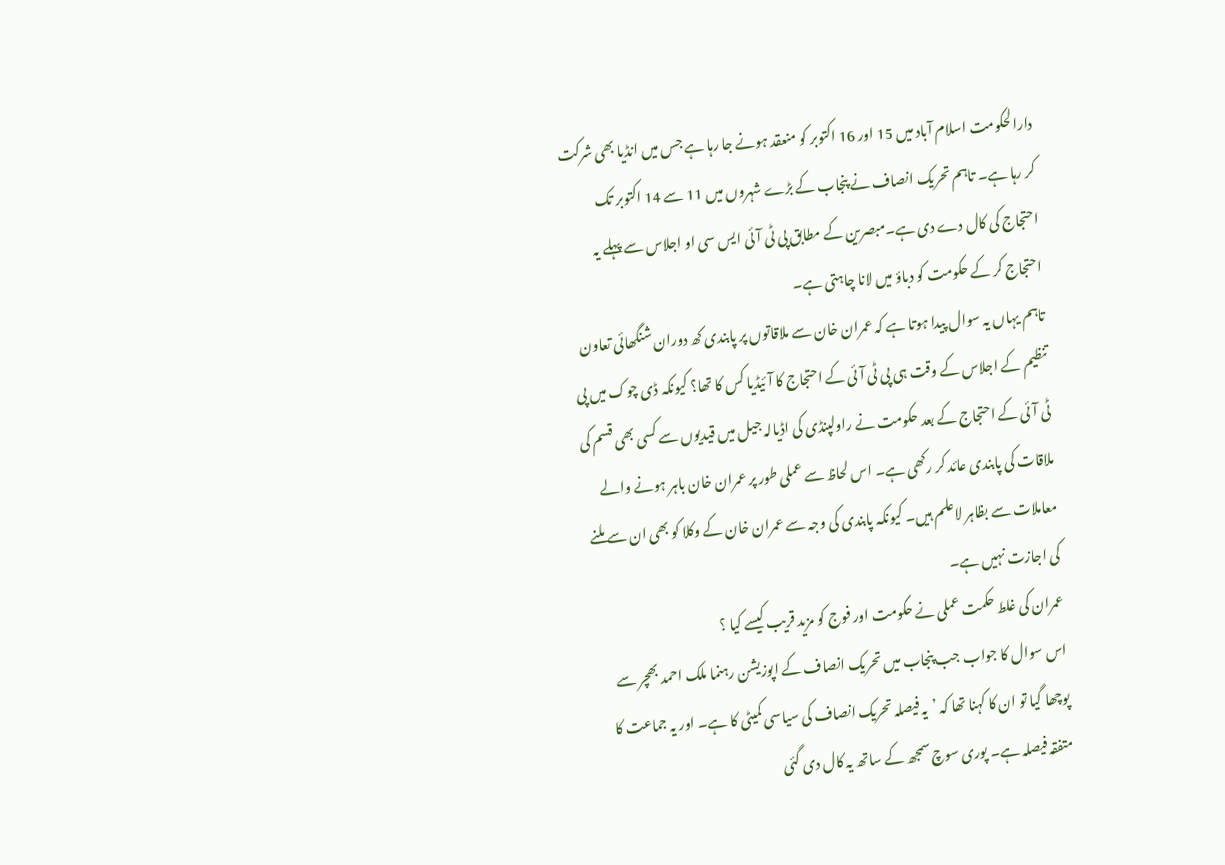دارالحکومت اسلام آباد میں 15 اور 16 اکتوبر کو منعقد ہونے جا رہا ہے جس میں انڈیا بھی شرکت کر رہا ہے۔ تاہم تحریک انصاف نے پنجاب کے بڑے شہروں میں 11 سے 14 اکتوبر تک احتجاج کی کال دے دی ہے۔مبصرین کے مطابق پی ٹی آئی ایس سی او اجلاس سے پہلے یہ احتجاج کر کے حکومت کو دباؤ میں لانا چاہتی ہے۔
تاہم یہاں یہ سوال پیدا ہوتا ہے کہ عمران خان سے ملاقاتوں پر پابندی کھ دوران شنگھائی تعاون تنظیم کے اجلاس کے وقت ہی پی ٹی آئی کے احتجاج کا آئیڈیا کس کا تھا؟ کیونکہ ڈی چوک میں پی ٹی آئی کے احتجاج کے بعد حکومت نے راولپنڈی کی اڈیالہ جیل میں قیدیوں سے کسی بھی قسم کی ملاقات کی پابندی عائد کر رکھی ہے۔ اس لحاظ سے عملی طور پر عمران خان باہر ہونے والے معاملات سے بظاہر لاعلم ہیں۔ کیونکہ پابندی کی وجہ سے عمران خان کے وکلا کو بھی ان سے ملنے کی اجازت نہیں ہے۔
عمران کی غلط حکمت عملی نے حکومت اور فوج کو مزید قریب کیسے کیا ؟
اس سوال کا جواب جب پنجاب میں تحریک انصاف کے اپوزیشن رہنما ملک احمد بھچر سے پوچھا گیا تو ان کا کہنا تھا کہ ’یہ فیصلہ تحریک انصاف کی سیاسی کمیٹی کا ہے۔ اور یہ جماعت کا متفقہ فیصلہ ہے۔ پوری سوچ سمجھ کے ساتھ یہ کال دی گئی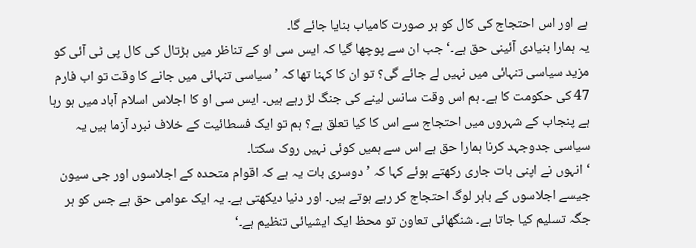ہے اور اس احتجاج کی کال کو ہر صورت کامیاب بنایا جائے گا۔
یہ ہمارا بنیادی آئینی حق ہے۔‘جب ان سے پوچھا گیا کہ ایس سی او کے تناظر میں ہڑتال کی کال پی ٹی آئی کو مزید سیاسی تنہائی میں نہیں لے جائے گی؟ تو ان کا کہنا تھا کہ ’سیاسی تنہائی میں جانے کا وقت تو اب فارم 47 کی حکومت کا ہے۔ ہم اس وقت سانس لینے کی جنگ لڑ رہے ہیں۔ ایس سی او کا اجلاس اسلام آباد میں ہو رہا ہے پنجاب کے شہروں میں احتجاج سے اس کا کیا تعلق ہے؟ ہم تو ایک فسطائیت کے خلاف نبرد آزما ہیں یہ سیاسی جدوجہد کرنا ہمارا حق ہے اس سے ہمیں کوئی نہیں روک سکتا۔
‘انہوں نے اپنی بات جاری رکھتے ہوئے کہا کہ ’دوسری بات یہ ہے کہ اقوام متحدہ کے اجلاسوں اور جی سیون جیسے اجلاسوں کے باہر لوگ احتجاج کر رہے ہوتے ہیں۔ اور دنیا دیکھتی ہے۔ یہ ایک عوامی حق ہے جس کو ہر جگہ تسلیم کیا جاتا ہے۔ شنگھائی تعاون تو محظ ایک ایشیائی تنظیم ہے۔‘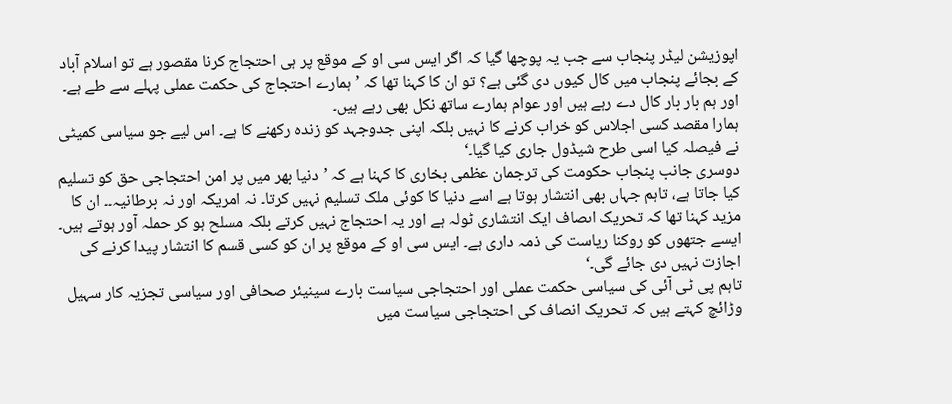اپوزیشن لیڈر پنجاب سے جب یہ پوچھا گیا کہ اگر ایس سی او کے موقع پر ہی احتجاج کرنا مقصور ہے تو اسلام آباد کے بجائے پنجاب میں کال کیوں دی گئی ہے؟ تو ان کا کہنا تھا کہ ’ہمارے احتجاج کی حکمت عملی پہلے سے طے ہے۔ اور ہم بار بار کال دے رہے ہیں اور عوام ہمارے ساتھ نکل بھی رہے ہیں۔
ہمارا مقصد کسی اجلاس کو خراب کرنے کا نہیں بلکہ اپنی جدوجہد کو زندہ رکھنے کا ہے۔ اس لیے جو سیاسی کمیٹی نے فیصلہ کیا اسی طرح شیڈول جاری کیا گیا۔‘
دوسری جانب پنجاب حکومت کی ترجمان عظمی بخاری کا کہنا ہے کہ ’دنیا بھر میں پر امن احتجاجی حق کو تسلیم کیا جاتا ہے، تاہم جہاں بھی انتشار ہوتا ہے اسے دنیا کا کوئی ملک تسلیم نہیں کرتا۔ نہ امریکہ اور نہ برطانیہ۔۔ ان کا مزید کہنا تھا کہ تحریک اںصاف ایک انتشاری ٹولہ ہے اور یہ احتجاج نہیں کرتے بلکہ مسلح ہو کر حملہ آور ہوتے ہیں۔ ایسے جتھوں کو روکنا ریاست کی ذمہ داری ہے۔ ایس سی او کے موقع پر ان کو کسی قسم کا انتشار پیدا کرنے کی اجازت نہیں دی جائے گی۔‘
تاہم پی ٹی آئی کی سیاسی حکمت عملی اور احتجاجی سیاست بارے سینیئر صحافی اور سیاسی تجزیہ کار سہیل وڑائچ کہتے ہیں کہ تحریک انصاف کی احتجاجی سیاست میں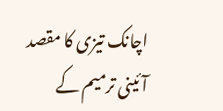اچانک تیزی کا مقصد آئینی ترمیم کے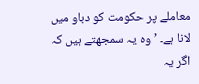معاملے پر حکومت کو دباو میں لانا ہے۔ ’وہ یہ سمجھتے ہیں کہ اگر یہ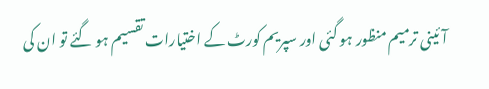آئینی ترمیم منظور ہو گئی اور سپریم کورٹ کے اختیارات تقسیم ہو گئے تو ان کی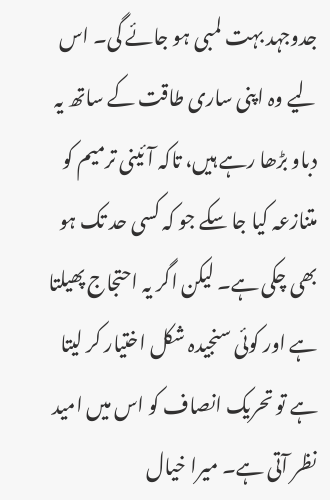جدوجہد بہت لمبی ہو جائے گی۔ اس لیے وہ اپنی ساری طاقت کے ساتھ یہ دباو بڑھا رہے ہیں، تاکہ آئینی ترمیم کو متنازعہ کیا جا سکے جو کہ کسی حد تک ہو بھی چکی ہے۔ لیکن اگر یہ احتجاج پھیلتا ہے اور کوئی سنجیدہ شکل اختیار کر لیتا ہے تو تحریک انصاف کو اس میں امید نظر آتی ہے۔ میرا خیال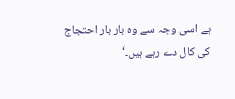ہے اسی وجہ سے وہ بار بار احتجاج کی کال دے رہے ہیں۔‘